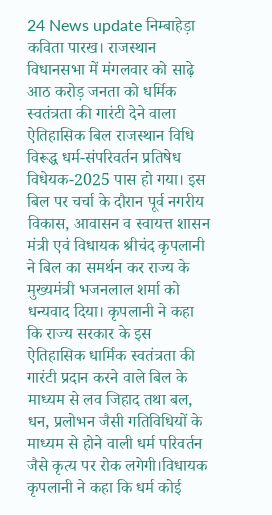24 News update निम्बाहेड़ा कविता पारख। राजस्थान विधानसभा में मंगलवार को साढ़े आठ करोड़ जनता को धर्मिक स्वतंत्रता की गारंटी देने वाला ऐतिहासिक बिल राजस्थान विधि विरूद्ध धर्म-संपरिवर्तन प्रतिषेध विधेयक-2025 पास हो गया। इस बिल पर चर्चा के दौरान पूर्व नगरीय विकास, आवासन व स्वायत्त शासन मंत्री एवं विधायक श्रीचंद कृपलानी ने बिल का समर्थन कर राज्य के मुख्यमंत्री भजनलाल शर्मा को धन्यवाद दिया। कृपलानी ने कहा कि राज्य सरकार के इस ऐतिहासिक धार्मिक स्वतंत्रता की गारंटी प्रदान करने वाले बिल के माध्यम से लव जिहाद तथा बल, धन, प्रलोभन जैसी गतिविधियों के माध्यम से होने वाली धर्म परिवर्तन जैसे कृत्य पर रोक लगेगी।विधायक कृपलानी ने कहा कि धर्म कोई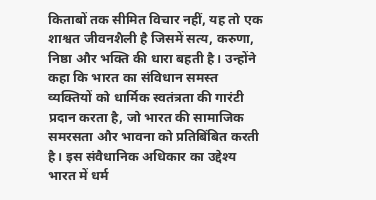किताबों तक सीमित विचार नहीं, यह तो एक शाश्वत जीवनशैली है जिसमें सत्य, करुणा, निष्ठा और भक्ति की धारा बहती है। उन्होंने कहा कि भारत का संविधान समस्त व्यक्तियों को धार्मिक स्वतंत्रता की गारंटी प्रदान करता है, जो भारत की सामाजिक समरसता और भावना को प्रतिबिंबित करती है। इस संवैधानिक अधिकार का उद्देश्य भारत में धर्म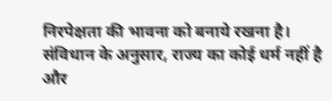निरपेक्षता की भावना को बनाये रखना है। संविधान के अनुसार, राज्य का कोई धर्म नहीं है और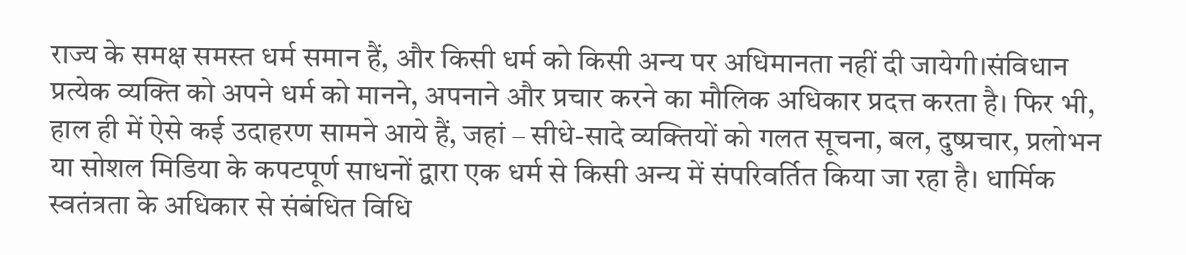राज्य के समक्ष समस्त धर्म समान हैं, और किसी धर्म को किसी अन्य पर अधिमानता नहीं दी जायेगी।संविधान प्रत्येक व्यक्ति को अपने धर्म को मानने, अपनाने और प्रचार करने का मौलिक अधिकार प्रदत्त करता है। फिर भी, हाल ही में ऐसे कई उदाहरण सामने आये हैं, जहां – सीधे-सादे व्यक्तियों को गलत सूचना, बल, दुष्प्रचार, प्रलोभन या सोशल मिडिया के कपटपूर्ण साधनों द्वारा एक धर्म से किसी अन्य में संपरिवर्तित किया जा रहा है। धार्मिक स्वतंत्रता के अधिकार से संबंधित विधि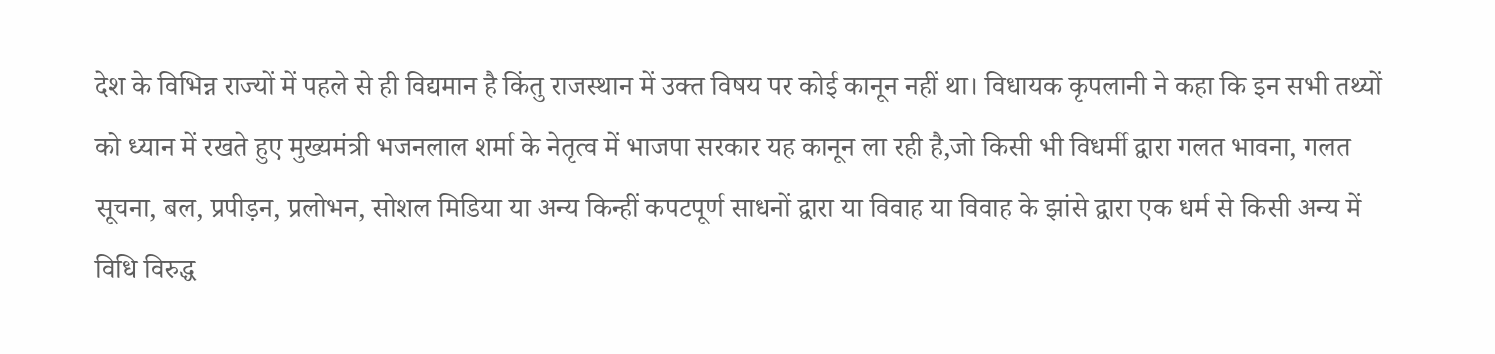देश के विभिन्न राज्यों में पहले से ही विद्यमान है किंतु राजस्थान में उक्त विषय पर कोई कानून नहीं था। विधायक कृपलानी ने कहा कि इन सभी तथ्यों को ध्यान में रखते हुए मुख्यमंत्री भजनलाल शर्मा के नेतृत्व में भाजपा सरकार यह कानून ला रही है,जो किसी भी विधर्मी द्वारा गलत भावना, गलत सूचना, बल, प्रपीड़न, प्रलोभन, सोशल मिडिया या अन्य किन्हीं कपटपूर्ण साधनों द्वारा या विवाह या विवाह के झांसे द्वारा एक धर्म से किसी अन्य में विधि विरुद्ध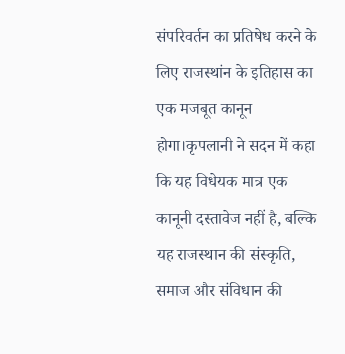संपरिवर्तन का प्रतिषेध करने के लिए राजस्थांन के इतिहास का एक मजबूत कानून होगा।कृपलानी ने सदन में कहा कि यह विधेयक मात्र एक कानूनी दस्तावेज नहीं है, बल्कि यह राजस्थान की संस्कृति, समाज और संविधान की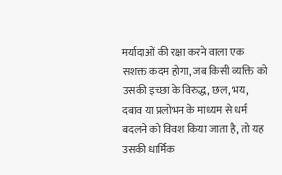मर्यादाओं की रक्षा करने वाला एक सशक्त कदम होगा, जब किसी व्यक्ति को उसकी इच्छा के विरुद्ध, छल, भय, दबाव या प्रलोभन के माध्यम से धर्म बदलने को विवश किया जाता है, तो यह उसकी धार्मिक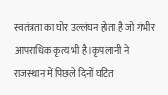स्वतंत्रता का घोर उल्लंघन होता है जो गंभीर आपराधिक कृत्य भी है।कृपलानी ने राजस्थान में पिछले दिनों घटित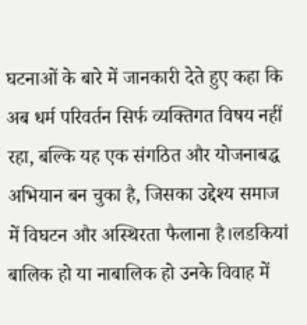घटनाओं के बारे में जानकारी देते हुए कहा कि अब धर्म परिवर्तन सिर्फ व्यक्तिगत विषय नहीं रहा, बल्कि यह एक संगठित और योजनाबद्ध अभियान बन चुका है, जिसका उद्देश्य समाज में विघटन और अस्थिरता फैलाना है।लडकियां बालिक हो या नाबालिक हो उनके विवाह में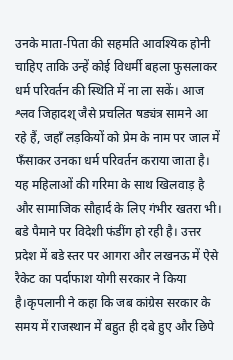उनके माता-पिता की सहमति आवश्यिक होनी चाहिए ताकि उन्हें कोई विधर्मी बहला फुसलाकर धर्म परिवर्तन की स्थिति में ना ला सकें। आज श्लव जिहादश् जैसे प्रचलित षड्यंत्र सामने आ रहे हैं, जहाँ लड़कियों को प्रेम के नाम पर जाल में फँसाकर उनका धर्म परिवर्तन कराया जाता है। यह महिलाओं की गरिमा के साथ खिलवाड़ है और सामाजिक सौहार्द के लिए गंभीर खतरा भी। बडे पैमाने पर विदेशी फंडींग हो रही है। उत्तर प्रदेश में बडे स्तर पर आगरा और लखनऊ में ऐसे रैकेट का पर्दाफाश योगी सरकार ने किया है।कृपलानी ने कहा कि जब कांग्रेस सरकार के समय में राजस्थान में बहुत ही दबे हुए और छिपे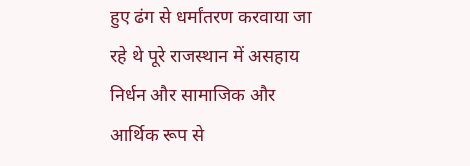हुए ढंग से धर्मांतरण करवाया जा रहे थे पूरे राजस्थान में असहाय निर्धन और सामाजिक और आर्थिक रूप से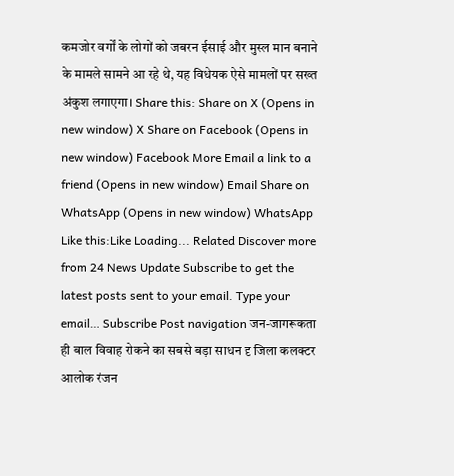कमजोर वर्गों के लोगों को जबरन ईसाई और मुस्ल मान बनाने के मामले सामने आ रहे थे, यह विधेयक ऐसे मामलों पर सख्त अंकुश लगाएगा। Share this: Share on X (Opens in new window) X Share on Facebook (Opens in new window) Facebook More Email a link to a friend (Opens in new window) Email Share on WhatsApp (Opens in new window) WhatsApp Like this:Like Loading... Related Discover more from 24 News Update Subscribe to get the latest posts sent to your email. Type your email… Subscribe Post navigation जन-जागरूकता ही बाल विवाह रोकने का सबसे बड़ा साधन दृ जिला कलक्टर आलोक रंजन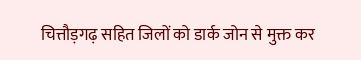चित्तौड़गढ़ सहित जिलों को डार्क जोन से मुक्त कर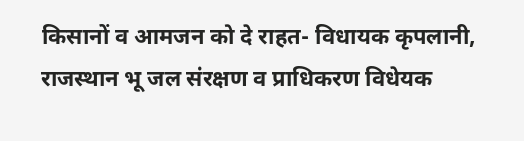किसानों व आमजन को दे राहत- विधायक कृपलानी, राजस्थान भू जल संरक्षण व प्राधिकरण विधेयक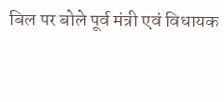बिल पर बोले पूर्व मंत्री एवं विधायक